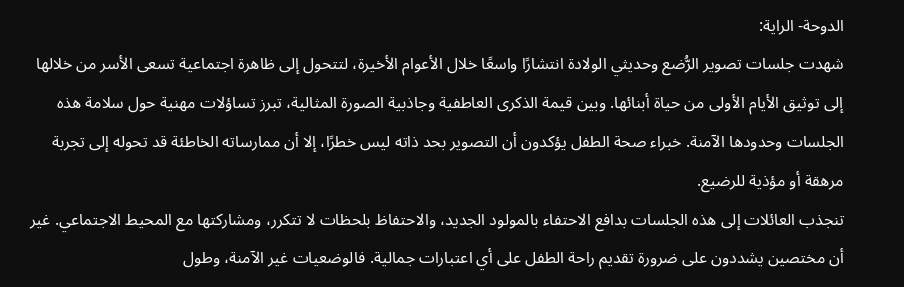الدوحة- الراية:
شهدت جلسات تصوير الرُّضع وحديثي الولادة انتشارًا واسعًا خلال الأعوام الأخيرة، لتتحول إلى ظاهرة اجتماعية تسعى الأسر من خلالها إلى توثيق الأيام الأولى من حياة أبنائها. وبين قيمة الذكرى العاطفية وجاذبية الصورة المثالية، تبرز تساؤلات مهنية حول سلامة هذه الجلسات وحدودها الآمنة. خبراء صحة الطفل يؤكدون أن التصوير بحد ذاته ليس خطرًا، إلا أن ممارساته الخاطئة قد تحوله إلى تجربة مرهقة أو مؤذية للرضيع.
تنجذب العائلات إلى هذه الجلسات بدافع الاحتفاء بالمولود الجديد، والاحتفاظ بلحظات لا تتكرر، ومشاركتها مع المحيط الاجتماعي. غير أن مختصين يشددون على ضرورة تقديم راحة الطفل على أي اعتبارات جمالية. فالوضعيات غير الآمنة، وطول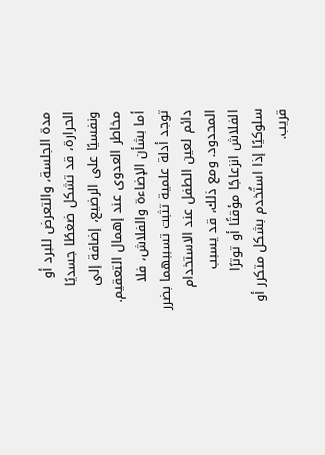مدة الجلسة، والتعرض للبرد أو الحرارة، قد تشكل ضغطًا جسديًا ونفسيًا على الرضيع، إضافة إلى مخاطر العدوى عند إهمال التعقيم.
أما بشأن الإضاءة والفلاش، فلا توجد أدلة علمية تثبت تسببهما بضرر دائم لعين الطفل عند الاستخدام المحدود. ومع ذلك، قد يسبب الفلاش انزعاجًا مؤقتًا أو توترًا سلوكيًا إذا استُخدم بشكل متكرر أو قريب.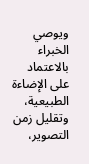ويوصي الخبراء بالاعتماد على الإضاءة الطبيعية، وتقليل زمن التصوير،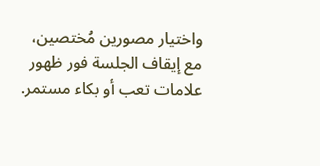واختيار مصورين مُختصين، مع إيقاف الجلسة فور ظهور علامات تعب أو بكاء مستمر.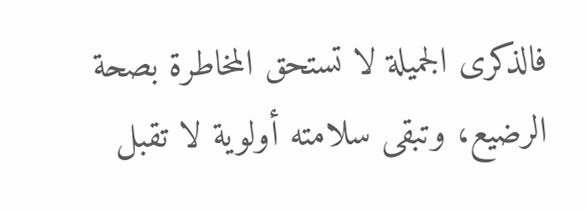فالذكرى الجميلة لا تستحق المخاطرة بصحة الرضيع، وتبقى سلامته أولوية لا تقبل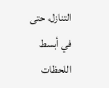التنازل، حتى في أبسط اللحظات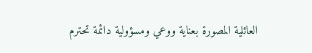العائلية المصورة بعناية ووعي ومسؤولية دائمة تحترم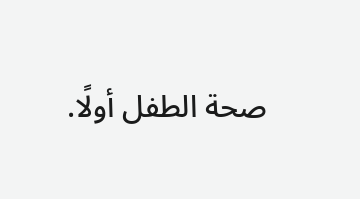صحة الطفل أولًا.